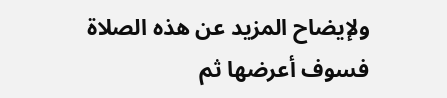ولإيضاح المزيد عن هذه الصلاة فسوف أعرضها ثم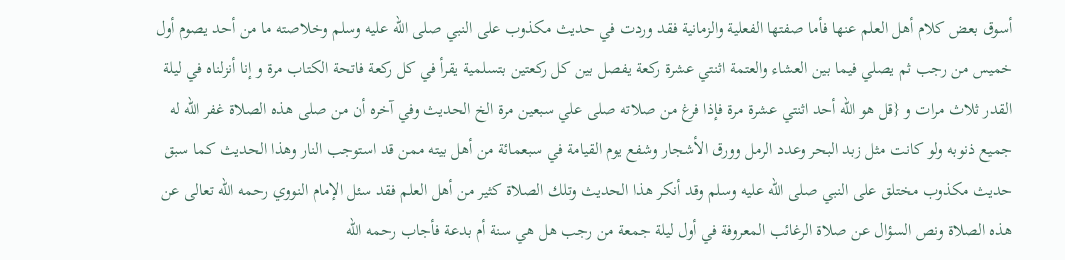أسوق بعض كلام أهل العلم عنها فأما صفتها الفعلية والزمانية فقد وردت في حديث مكذوب على النبي صلى الله عليه وسلم وخلاصته ما من أحد يصوم أول خميس من رجب ثم يصلي فيما بين العشاء والعتمة اثنتي عشرة ركعة يفصل بين كل ركعتين بتسلمية يقرأ في كل ركعة فاتحة الكتاب مرة و إنا أنزلناه في ليلة القدر ثلاث مرات و {قل هو الله أحد اثنتي عشرة مرة فإذا فرغ من صلاته صلى علي سبعين مرة الخ الحديث وفي آخره أن من صلى هذه الصلاة غفر الله له جميع ذنوبه ولو كانت مثل زبد البحر وعدد الرمل وورق الأشجار وشفع يوم القيامة في سبعمائة من أهل بيته ممن قد استوجب النار وهذا الحديث كما سبق حديث مكذوب مختلق على النبي صلى الله عليه وسلم وقد أنكر هذا الحديث وتلك الصلاة كثير من أهل العلم فقد سئل الإمام النووي رحمه الله تعالى عن هذه الصلاة ونص السؤال عن صلاة الرغائب المعروفة في أول ليلة جمعة من رجب هل هي سنة أم بدعة فأجاب رحمه الله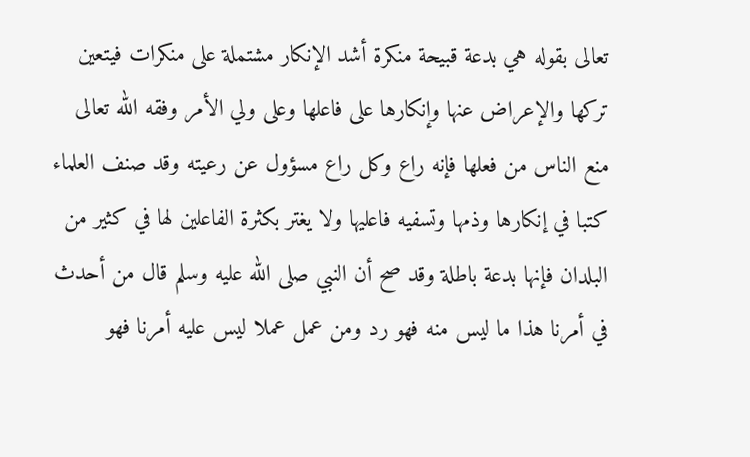تعالى بقوله هي بدعة قبيحة منكرة أشد الإنكار مشتملة على منكرات فيتعين تركها والإعراض عنها وإنكارها على فاعلها وعلى ولي الأمر وفقه الله تعالى منع الناس من فعلها فإنه راع وكل راع مسؤول عن رعيته وقد صنف العلماء كتبا في إنكارها وذمها وتسفيه فاعليها ولا يغتر بكثرة الفاعلين لها في كثير من البلدان فإنها بدعة باطلة وقد صح أن النبي صلى الله عليه وسلم قال من أحدث في أمرنا هذا ما ليس منه فهو رد ومن عمل عملا ليس عليه أمرنا فهو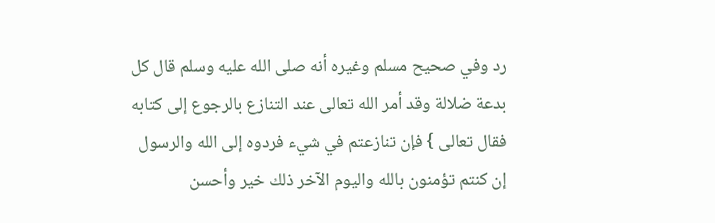رد وفي صحيح مسلم وغيره أنه صلى الله عليه وسلم قال كل بدعة ضلالة وقد أمر الله تعالى عند التنازع بالرجوع إلى كتابه فقال تعالى } فإن تنازعتم في شيء فردوه إلى الله والرسول إن كنتم تؤمنون بالله واليوم الآخر ذلك خير وأحسن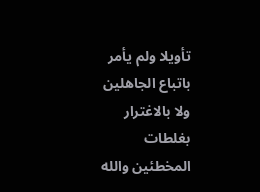تأويلا ولم يأمر باتباع الجاهلين ولا بالاغترار بغلطات المخطئين والله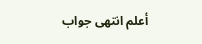أعلم انتهى جواب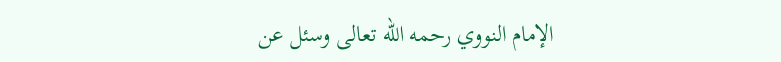الإمام النووي رحمه الله تعالى وسئل عن